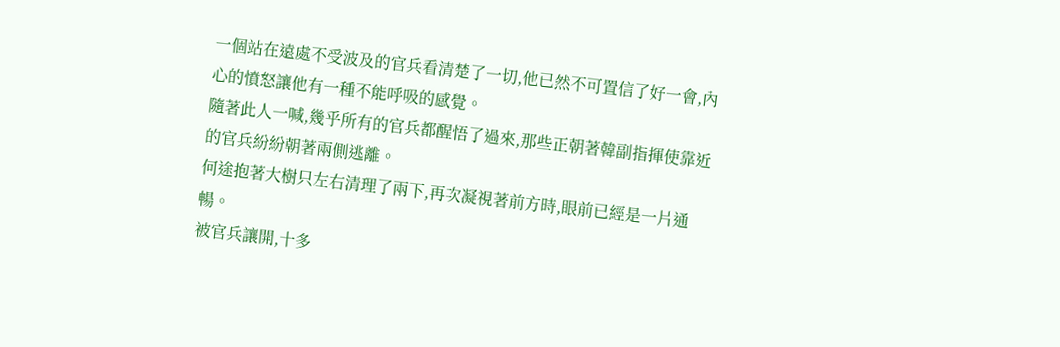一個站在遠處不受波及的官兵看清楚了一切,他已然不可置信了好一會,內心的憤怒讓他有一種不能呼吸的感覺。
隨著此人一喊,幾乎所有的官兵都醒悟了過來,那些正朝著韓副指揮使靠近的官兵紛紛朝著兩側逃離。
何途抱著大樹只左右清理了兩下,再次凝視著前方時,眼前已經是一片通暢。
被官兵讓開,十多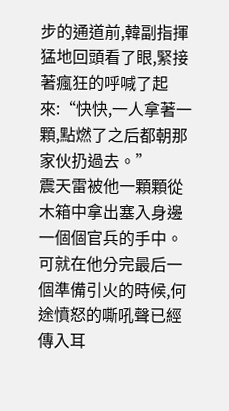步的通道前,韓副指揮猛地回頭看了眼,緊接著瘋狂的呼喊了起來:“快快,一人拿著一顆,點燃了之后都朝那家伙扔過去。”
震天雷被他一顆顆從木箱中拿出塞入身邊一個個官兵的手中。
可就在他分完最后一個準備引火的時候,何途憤怒的嘶吼聲已經傳入耳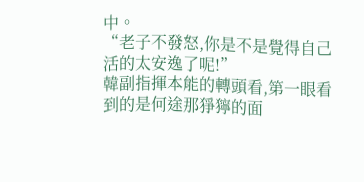中。
“老子不發怒,你是不是覺得自己活的太安逸了呢!”
韓副指揮本能的轉頭看,第一眼看到的是何途那猙獰的面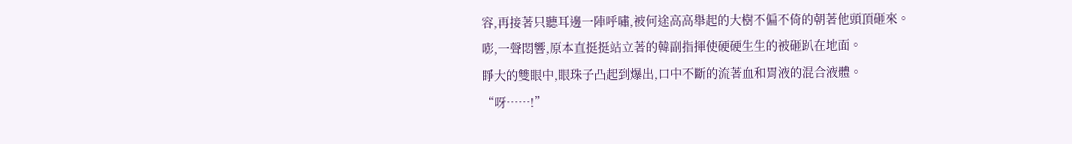容,再接著只聽耳邊一陣呼嘯,被何途高高舉起的大樹不偏不倚的朝著他頭頂砸來。
嘭,一聲悶響,原本直挺挺站立著的韓副指揮使硬硬生生的被砸趴在地面。
睜大的雙眼中,眼珠子凸起到爆出,口中不斷的流著血和胃液的混合液體。
“呀……!”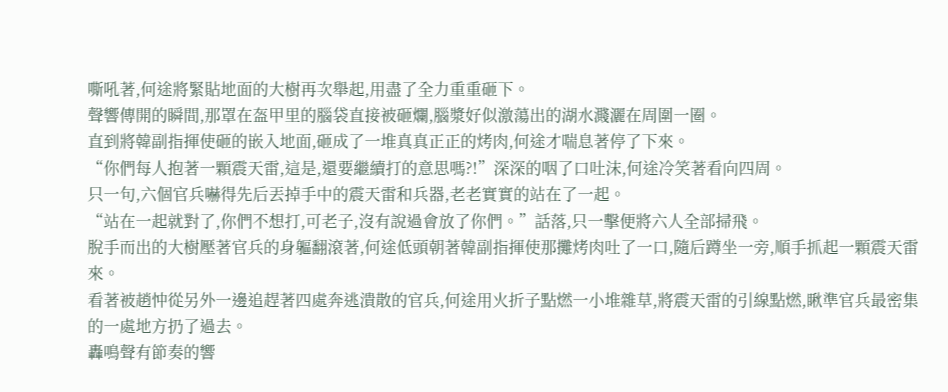嘶吼著,何途將緊貼地面的大樹再次舉起,用盡了全力重重砸下。
聲響傳開的瞬間,那罩在盔甲里的腦袋直接被砸爛,腦漿好似激蕩出的湖水濺灑在周圍一圈。
直到將韓副指揮使砸的嵌入地面,砸成了一堆真真正正的烤肉,何途才喘息著停了下來。
“你們每人抱著一顆震天雷,這是,還要繼續打的意思嗎?!”深深的咽了口吐沫,何途冷笑著看向四周。
只一句,六個官兵嚇得先后丟掉手中的震天雷和兵器,老老實實的站在了一起。
“站在一起就對了,你們不想打,可老子,沒有說過會放了你們。”話落,只一擊便將六人全部掃飛。
脫手而出的大樹壓著官兵的身軀翻滾著,何途低頭朝著韓副指揮使那攤烤肉吐了一口,隨后蹲坐一旁,順手抓起一顆震天雷來。
看著被趙忡從另外一邊追趕著四處奔逃潰散的官兵,何途用火折子點燃一小堆雜草,將震天雷的引線點燃,瞅準官兵最密集的一處地方扔了過去。
轟鳴聲有節奏的響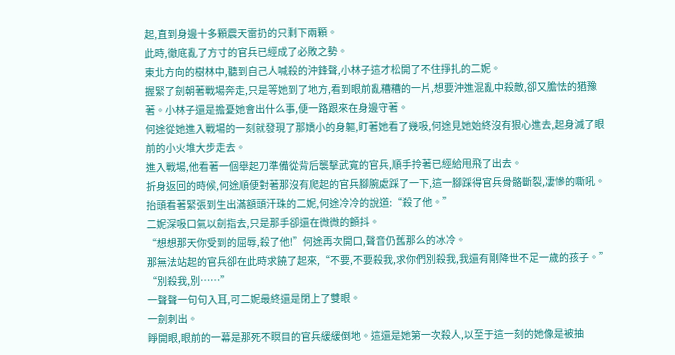起,直到身邊十多顆震天雷扔的只剩下兩顆。
此時,徹底亂了方寸的官兵已經成了必敗之勢。
東北方向的樹林中,聽到自己人喊殺的沖鋒聲,小林子這才松開了不住掙扎的二妮。
握緊了劍朝著戰場奔走,只是等她到了地方,看到眼前亂糟糟的一片,想要沖進混亂中殺敵,卻又膽怯的猶豫著。小林子還是擔憂她會出什么事,便一路跟來在身邊守著。
何途從她進入戰場的一刻就發現了那嬌小的身軀,盯著她看了幾吸,何途見她始終沒有狠心進去,起身滅了眼前的小火堆大步走去。
進入戰場,他看著一個舉起刀準備從背后襲擊武寬的官兵,順手拎著已經給甩飛了出去。
折身返回的時候,何途順便對著那沒有爬起的官兵腳腕處踩了一下,這一腳踩得官兵骨骼斷裂,凄慘的嘶吼。
抬頭看著緊張到生出滿額頭汗珠的二妮,何途冷冷的說道:“殺了他。”
二妮深吸口氣以劍指去,只是那手卻還在微微的顫抖。
“想想那天你受到的屈辱,殺了他!”何途再次開口,聲音仍舊那么的冰冷。
那無法站起的官兵卻在此時求饒了起來,“不要,不要殺我,求你們別殺我,我還有剛降世不足一歲的孩子。”
“別殺我,別……”
一聲聲一句句入耳,可二妮最終還是閉上了雙眼。
一劍刺出。
睜開眼,眼前的一幕是那死不瞑目的官兵緩緩倒地。這還是她第一次殺人,以至于這一刻的她像是被抽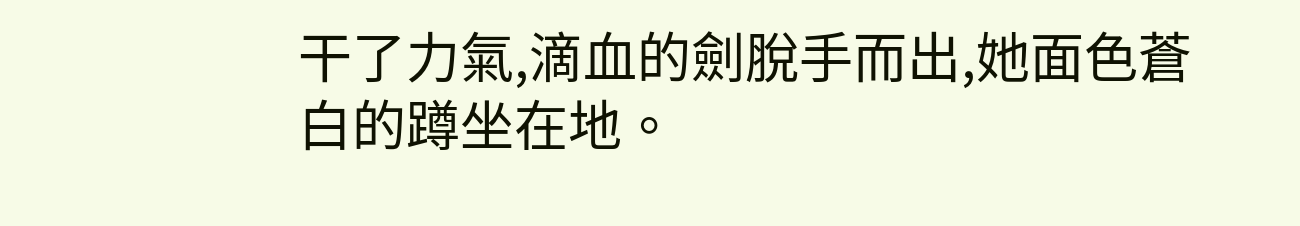干了力氣,滴血的劍脫手而出,她面色蒼白的蹲坐在地。